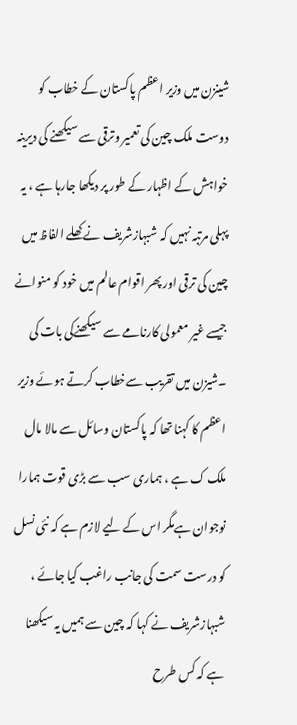شینزن میں وزیر اعظم پاکستان کے خطاب کو دوست ملک چین کی تعمیر وترقی سے سیکھنے کی دیرینہ خواہش کے اظہار کے طور پر دیکھا جارہا ہے ، یہ پہلی مرتبہ نہیں کہ شبہازشریف نے کھلے الفاظ میں چین کی ترقی اور پھر اقوام عالم میں خود کو منوانے جیسے غیر معمولی کارنامے سے سیکھنےکی بات کی ۔شیزن میں تقریب سےخطاب کرتے ہوئے وزیر اعظم کا کہنا تھا کہ پاکستان وسائل سے مالا مال ملک ک ہے ، ہماری سب سے بڑی قوت ہمارا نوجوان ہےمگر اس کے لیے لازم ہے کہ نئی نسل کو درست سمت کی جانب راغب کیا جائے ، شبہازشریف نے کہا کہ چین سے ہمیں یہ سیکھنا ہے کہ کس طرح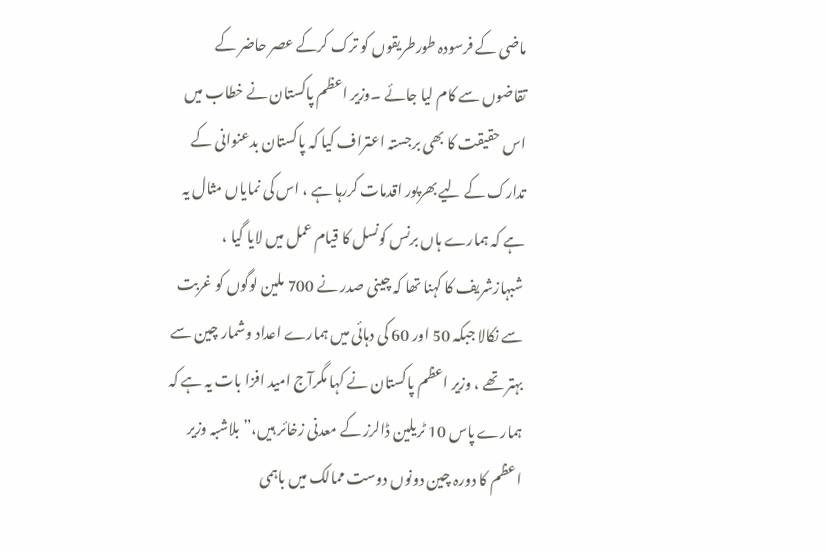ماضی کے فرسودہ طورطریقوں کو ترک کرکے عصر حاضر کے تقاضوں سے کام لیا جائے ۔وزیر اعظم پاکستان نے خطاب میں اس حقیقت کا بھی برجستہ اعتراف کیا کہ پاکستان بدعنوانی کے تدارک کے لیے بھرپور اقدمات کررہا ہے ، اس کی نمایاں مثال یہ ہے کہ ہمارے ہاں برنس کونسل کا قیام عمل میں لایا گیا ، شبہازشریف کا کہنا تھا کہ چینی صدر نے 700 ملین لوگوں کو غربت سے نکالا جبکہ 50 اور 60 کی دہائی میں ہمارے اعداد وشمار چین سے بہتر تھے ، وزیر اعظم پاکستان نے کہا مگرآج امید افزا بات یہ ہے کہ ہمارے پاس 10 ٹریلین ڈالرز کے معدنی زخائر ہیں،” بلاشبہ وزیر اعظم کا دورہ چین دونوں دوست ممالک میں باہمی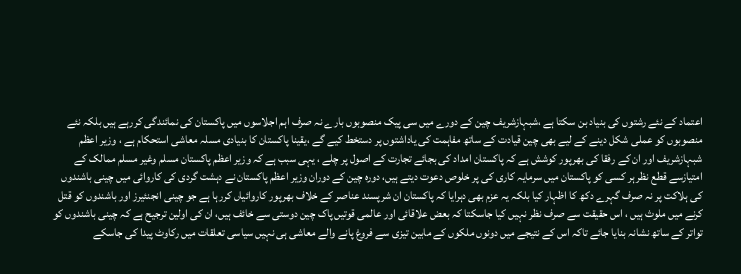اعتماد کے نئے رشتوں کی بنیاد بن سکتا ہے ،شبہازشریف چین کے دورے میں سی پیک منصوبوں بارے نہ صرف اہم اجلاسوں میں پاکستان کی نمائندگی کررہے ہیں بلکہ نئے منصوبوں کو عملی شکل دینے کے لیے بھی چین قیادت کے ساتھ مفاہمت کی یاداشتوں پر دستخط کیے گے ،یقینا پاکستان کا بنیادی مسلہ معاشی استحکام ہے ، وزیر اعظم شبہازشریف اور ان کے رفقا کی بھرپور کوشش ہے کہ پاکستان امداد کی بجائے تجارت کے اصول پر چلے ، یہی سبب ہے کہ وزیر اعظم پاکستان مسلم وغیر مسلم ممالک کے امتیازسے قطع نظر ہر کسی کو پاکستان میں سرمایہ کاری کی پر خلوص دعوت دیتے ہیں، دورہ چین کے دوران وزیر اعظم پاکستان نے دہشت گردی کی کاروائی میں چینی باشندوں کی ہلاکت پر نہ صرف گہرے دکھ کا اظہار کیا بلکہ یہ عزم بھی دہرایا کہ پاکستان ان شرپسند عناصر کے خلاف بھرپور کاروائیاں کررہا ہے جو چینی انجنئیرز اور باشندوں کو قتل کرنے میں ملوث ہیں ، اس حقیقت سے صرف نظر نہیں کیا جاسکتا کہ بعض علاقائی اور عالمی قوتیں پاک چین دوستی سے خائف ہیں، ان کی اولین ترجیح ہے کہ چینی باشندوں کو تواتر کے ساتھ نشانہ بنایا جائے تاکہ اس کے نتیجے میں دونوں ملکوں کے مابین تیزی سے فروغ پانے والے معاشی ہی نہیں سیاسی تعلقات میں رکاوٹ پیدا کی جاسکے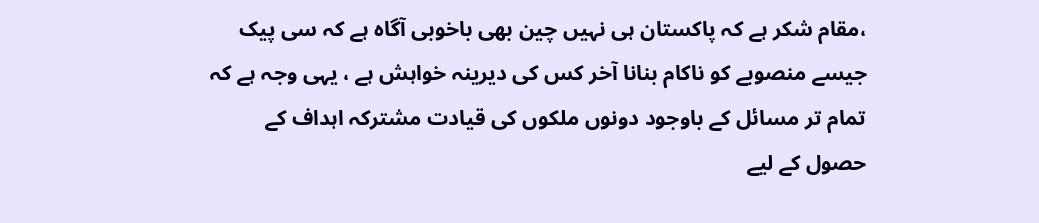،مقام شکر ہے کہ پاکستان ہی نہیں چین بھی باخوبی آگاہ ہے کہ سی پیک جیسے منصوبے کو ناکام بنانا آخر کس کی دیرینہ خواہش ہے ، یہی وجہ ہے کہ تمام تر مسائل کے باوجود دونوں ملکوں کی قیادت مشترکہ اہداف کے حصول کے لیے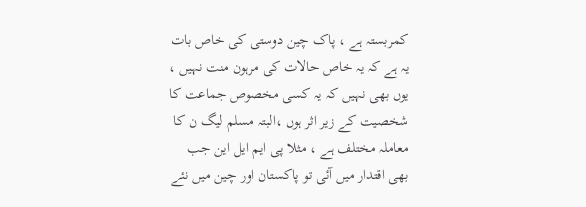کمربستہ ہے ، پاک چین دوستی کی خاص بات یہ ہے کہ یہ خاص حالات کی مرہون منت نہیں ، یوں بھی نہیں کہ یہ کسی مخصوص جماعت کا شخصیت کے زیر اثر ہوں ،البتہ مسلم لیگ ن کا معاملہ مختلف ہے ، مثلا پی ایم ایل این جب بھی اقتدار میں آئی تو پاکستان اور چین میں نئے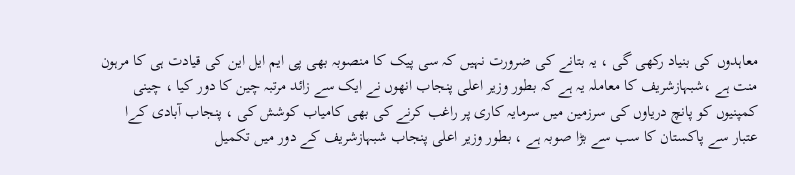معاہدوں کی بنیاد رکھی گی ، یہ بتانے کی ضرورت نہیں کہ سی پیک کا منصوبہ بھی پی ایم ایل این کی قیادت ہی کا مرہون منت ہے ،شبہازشریف کا معاملہ یہ ہے کہ بطور وزیر اعلی پنجاب انھوں نے ایک سے زائد مرتبہ چین کا دور کیا ، چینی کمپنیوں کو پانچ دریاوں کی سرزمین میں سرمایہ کاری پر راغب کرنے کی بھی کامیاب کوشش کی ، پنجاب آبادی کےا عتبار سے پاکستان کا سب سے بڑا صوبہ ہے ، بطور وزیر اعلی پنجاب شبہازشریف کے دور میں تکمیل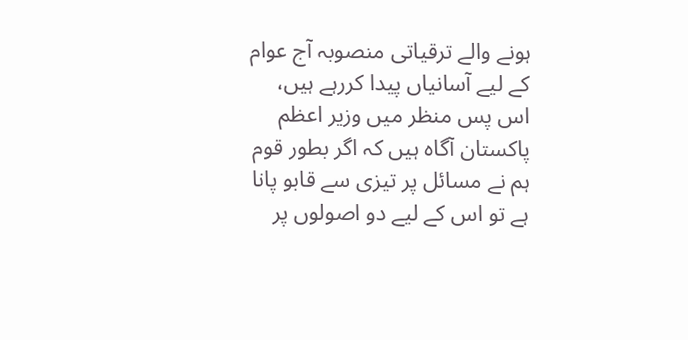ہونے والے ترقیاتی منصوبہ آج عوام کے لیے آسانیاں پیدا کررہے ہیں، اس پس منظر میں وزیر اعظم پاکستان آگاہ ہیں کہ اگر بطور قوم ہم نے مسائل پر تیزی سے قابو پانا ہے تو اس کے لیے دو اصولوں پر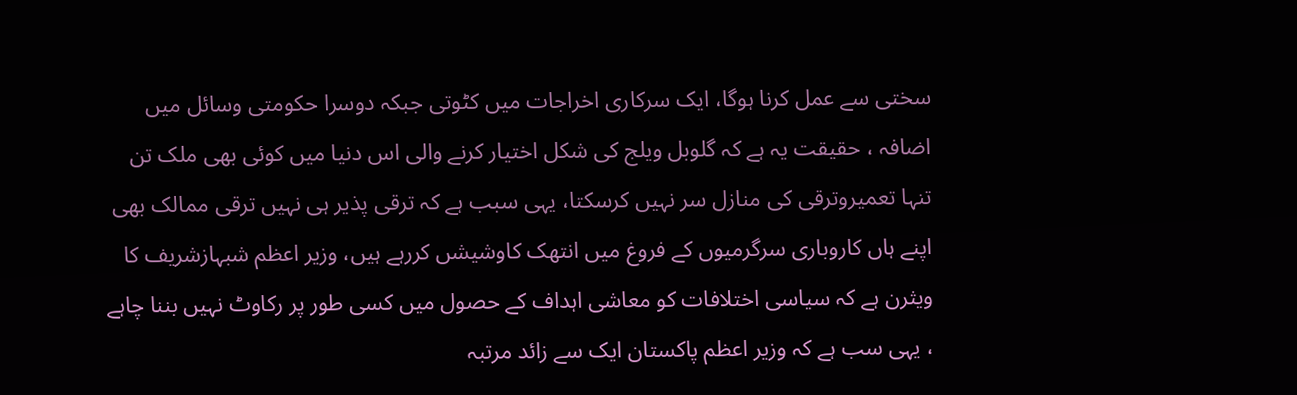سختی سے عمل کرنا ہوگا، ایک سرکاری اخراجات میں کٹوتی جبکہ دوسرا حکومتی وسائل میں اضافہ ، حقیقت یہ ہے کہ گلوبل ویلج کی شکل اختیار کرنے والی اس دنیا میں کوئی بھی ملک تن تنہا تعمیروترقی کی منازل سر نہیں کرسکتا، یہی سبب ہے کہ ترقی پذیر ہی نہیں ترقی ممالک بھی اپنے ہاں کاروباری سرگرمیوں کے فروغ میں انتھک کاوشیشں کررہے ہیں، وزیر اعظم شبہازشریف کا ویثرن ہے کہ سیاسی اختلافات کو معاشی اہداف کے حصول میں کسی طور پر رکاوٹ نہیں بننا چاہے ، یہی سب ہے کہ وزیر اعظم پاکستان ایک سے زائد مرتبہ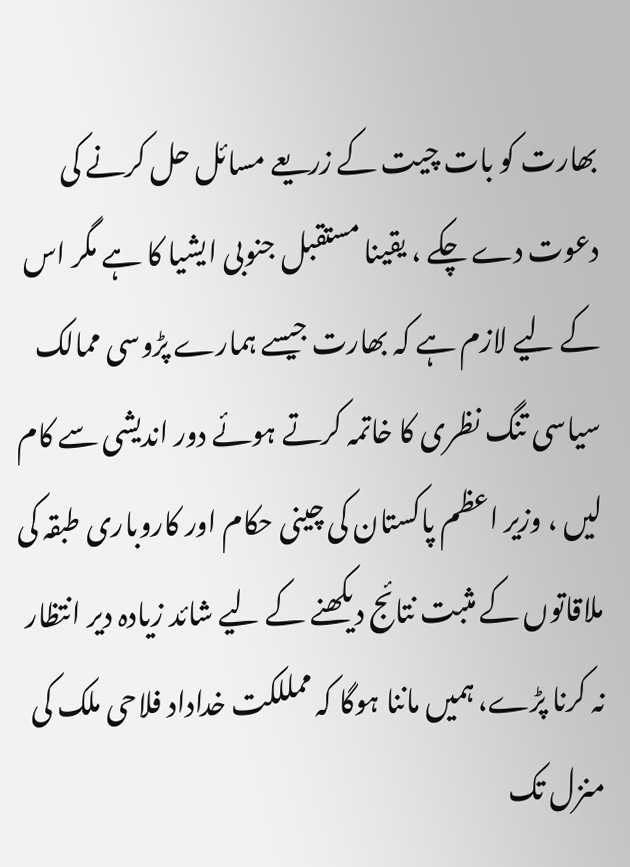بھارت کو بات چیت کے زریعے مسائل حل کرنے کی دعوت دے چکے ، یقینا مستقبل جنوبی ایشیا کا ہے مگر اس کے لیے لازم ہے کہ بھارت جیسے ہمارے پڑوسی ممالک سیاسی تنگ نظری کا خاتمہ کرتے ہوئے دور اندیشی سے کام لیں ، وزیر اعظم پاکستان کی چینی حکام اور کاروباری طبقہ کی ملاقاتوں کے مثبت نتائج دیکھنے کے لیے شائد زیادہ دیر انتظار نہ کرنا پڑے، ہمیں ماننا ہوگا کہ ممللکت خداداد فلاحی ملک کی منزل تک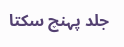جلد پہنچ سکتا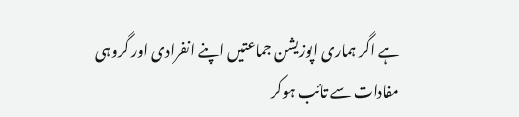ہے اگر ہماری اپوزیشن جماعتیں اپنے انفرادی اور گروہی مفادات سے تائب ہوکر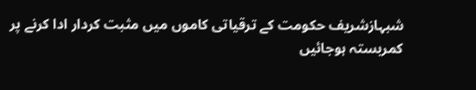شبہازشریف حکومت کے ترقیاتی کاموں میں مثبت کردار ادا کرنے پر کمربستہ ہوجائیں